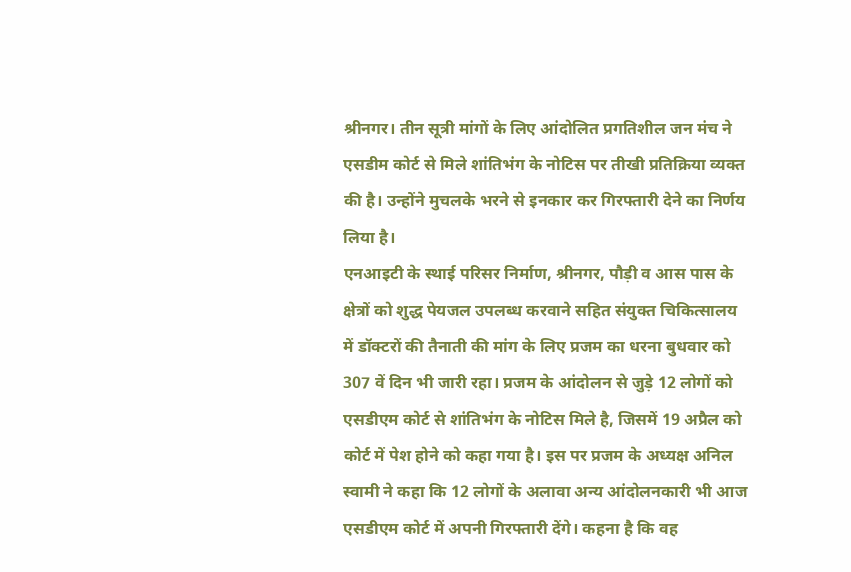श्रीनगर। तीन सूत्री मांगों के लिए आंदोलित प्रगतिशील जन मंच ने एसडीम कोर्ट से मिले शांतिभंग के नोटिस पर तीखी प्रतिक्रिया व्यक्त की है। उन्होंने मुचलके भरने से इनकार कर गिरफ्तारी देने का निर्णय लिया है।
एनआइटी के स्थाई परिसर निर्माण, श्रीनगर, पौड़ी व आस पास के क्षेत्रों को शुद्ध पेयजल उपलब्ध करवाने सहित संयुक्त चिकित्सालय में डॉक्टरों की तैनाती की मांग के लिए प्रजम का धरना बुधवार को 307 वें दिन भी जारी रहा। प्रजम के आंदोलन से जुड़े 12 लोगों को एसडीएम कोर्ट से शांतिभंग के नोटिस मिले है, जिसमें 19 अप्रैल को कोर्ट में पेश होने को कहा गया है। इस पर प्रजम के अध्यक्ष अनिल स्वामी ने कहा कि 12 लोगों के अलावा अन्य आंदोलनकारी भी आज एसडीएम कोर्ट में अपनी गिरफ्तारी देंगे। कहना है कि वह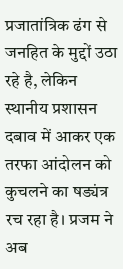प्रजातांत्रिक ढंग से जनहित के मुद्दों उठा रहे है, लेकिन स्थानीय प्रशासन दबाव में आकर एक तरफा आंदोलन को कुचलने का षड्यंत्र रच रहा है। प्रजम ने अब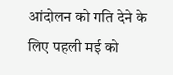आंदोलन को गति देने के लिए पहली मई को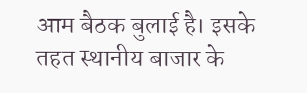आम बैठक बुलाई है। इसके तहत स्थानीय बाजार के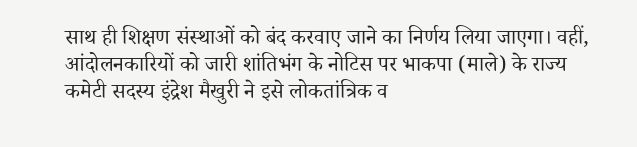साथ ही शिक्षण संस्थाओं को बंद करवाए जाने का निर्णय लिया जाएगा। वहीं, आंदोलनकारियों को जारी शांतिभंग के नोटिस पर भाकपा (माले) के राज्य कमेटी सदस्य इंद्रेश मैखुरी ने इसे लोकतांत्रिक व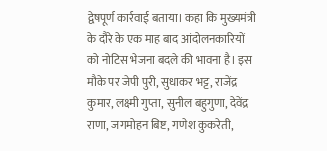द्वेषपूर्ण कार्रवाई बताया। कहा कि मुख्यमंत्री के दौरे के एक माह बाद आंदोलनकारियों को नोटिस भेजना बदले की भावना है। इस मौके पर जेपी पुरी, सुधाकर भट्ट, राजेंद्र कुमार, लक्ष्मी गुप्ता, सुनील बहुगुणा, देवेंद्र राणा, जगमोहन बिष्ट, गणेश कुकरेती,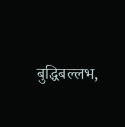बुद्धिबल्लभ,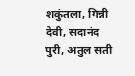शकुंतला, गिन्नी देवी, सदानंद पुरी, अतुल सती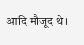आदि मौजूद थे।